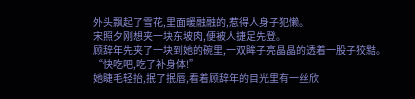外头飘起了雪花,里面暖融融的,惹得人身子犯懒。
宋照夕刚想夹一块东坡肉,便被人捷足先登。
顾辞年先夹了一块到她的碗里,一双眸子亮晶晶的透着一股子狡黠。
“快吃吧,吃了补身体!”
她睫毛轻抬,抿了抿唇,看着顾辞年的目光里有一丝欣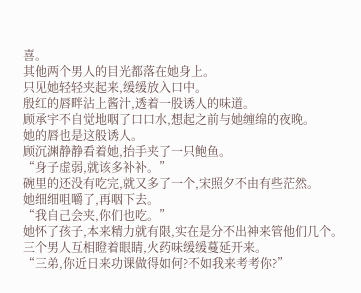喜。
其他两个男人的目光都落在她身上。
只见她轻轻夹起来,缓缓放入口中。
殷红的唇畔沾上酱汁,透着一股诱人的味道。
顾承宇不自觉地咽了口口水,想起之前与她缠绵的夜晚。
她的唇也是这般诱人。
顾沉渊静静看着她,抬手夹了一只鲍鱼。
“身子虚弱,就该多补补。”
碗里的还没有吃完,就又多了一个,宋照夕不由有些茫然。
她细细咀嚼了,再咽下去。
“我自己会夹,你们也吃。”
她怀了孩子,本来精力就有限,实在是分不出神来管他们几个。
三个男人互相瞪着眼睛,火药味缓缓蔓延开来。
“三弟,你近日来功课做得如何?不如我来考考你?”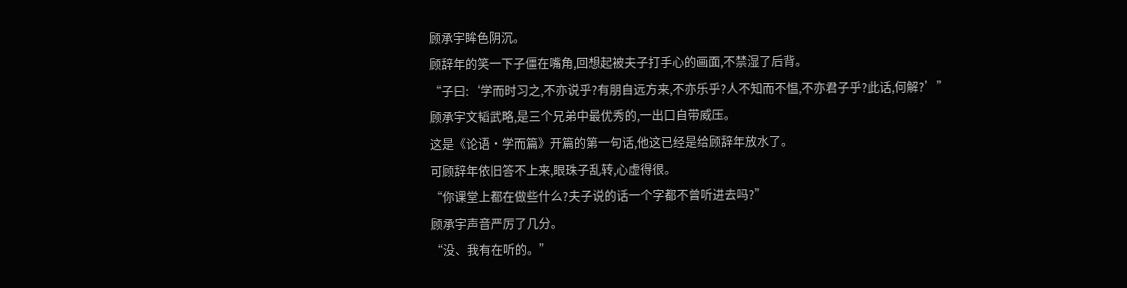顾承宇眸色阴沉。
顾辞年的笑一下子僵在嘴角,回想起被夫子打手心的画面,不禁湿了后背。
“子曰:‘学而时习之,不亦说乎?有朋自远方来,不亦乐乎?人不知而不愠,不亦君子乎?此话,何解?’”
顾承宇文韬武略,是三个兄弟中最优秀的,一出口自带威压。
这是《论语·学而篇》开篇的第一句话,他这已经是给顾辞年放水了。
可顾辞年依旧答不上来,眼珠子乱转,心虚得很。
“你课堂上都在做些什么?夫子说的话一个字都不曾听进去吗?”
顾承宇声音严厉了几分。
“没、我有在听的。”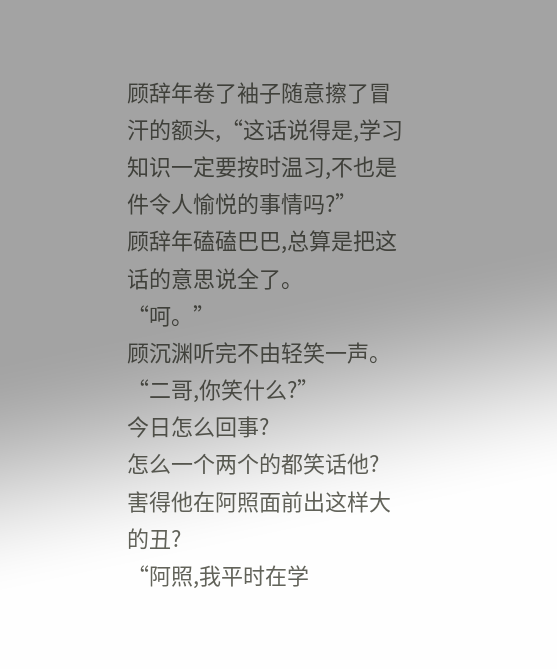顾辞年卷了袖子随意擦了冒汗的额头,“这话说得是,学习知识一定要按时温习,不也是件令人愉悦的事情吗?”
顾辞年磕磕巴巴,总算是把这话的意思说全了。
“呵。”
顾沉渊听完不由轻笑一声。
“二哥,你笑什么?”
今日怎么回事?
怎么一个两个的都笑话他?
害得他在阿照面前出这样大的丑?
“阿照,我平时在学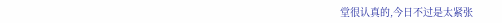堂很认真的,今日不过是太紧张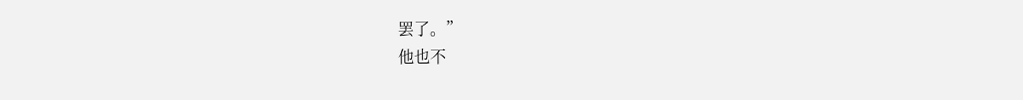罢了。”
他也不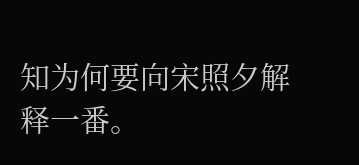知为何要向宋照夕解释一番。